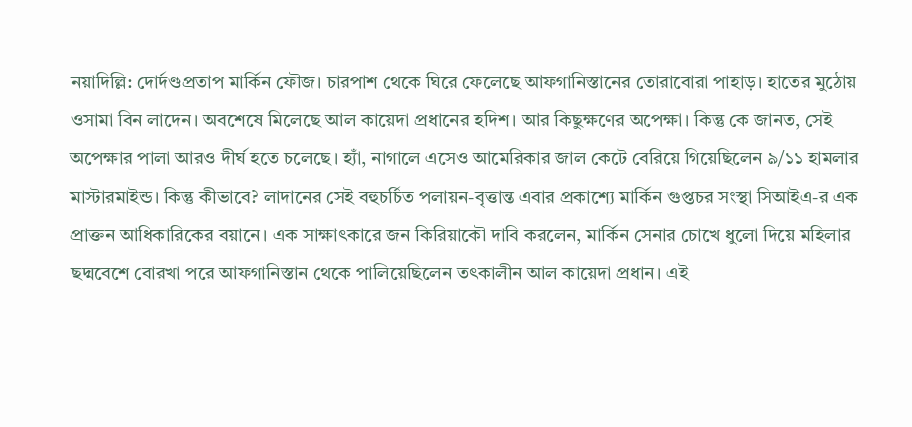নয়াদিল্লি: দোর্দণ্ডপ্রতাপ মার্কিন ফৌজ। চারপাশ থেকে ঘিরে ফেলেছে আফগানিস্তানের তোরাবোরা পাহাড়। হাতের মুঠোয় ওসামা বিন লাদেন। অবশেষে মিলেছে আল কায়েদা প্রধানের হদিশ। আর কিছুক্ষণের অপেক্ষা। কিন্তু কে জানত, সেই অপেক্ষার পালা আরও দীর্ঘ হতে চলেছে। হ্যাঁ, নাগালে এসেও আমেরিকার জাল কেটে বেরিয়ে গিয়েছিলেন ৯/১১ হামলার মাস্টারমাইন্ড। কিন্তু কীভাবে? লাদানের সেই বহুচর্চিত পলায়ন-বৃত্তান্ত এবার প্রকাশ্যে মার্কিন গুপ্তচর সংস্থা সিআইএ-র এক প্রাক্তন আধিকারিকের বয়ানে। এক সাক্ষাৎকারে জন কিরিয়াকৌ দাবি করলেন, মার্কিন সেনার চোখে ধুলো দিয়ে মহিলার ছদ্মবেশে বোরখা পরে আফগানিস্তান থেকে পালিয়েছিলেন তৎকালীন আল কায়েদা প্রধান। এই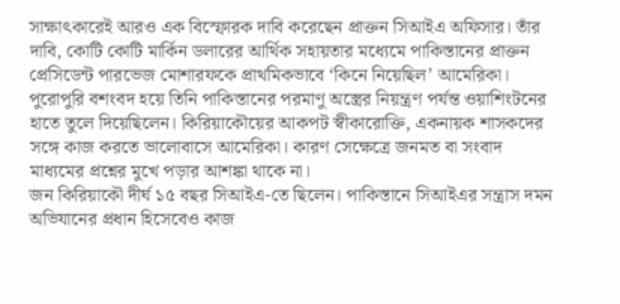সাক্ষাৎকারেই আরও এক বিস্ফোরক দাবি করেছেন প্রাক্তন সিআইএ অফিসার। তাঁর দাবি, কোটি কোটি মার্কিন ডলারের আর্থিক সহায়তার মধ্যেমে পাকিস্তানের প্রাক্তন প্রেসিডেন্ট পারভেজ মোশারফকে প্রাথমিকভাবে ‘কিনে নিয়েছিল’ আমেরিকা। পুরোপুরি বশংবদ হয়ে তিনি পাকিস্তানের পরমাণু অস্ত্রের নিয়ন্ত্রণ পর্যন্ত ওয়াশিংটনের হাতে তুলে দিয়েছিলেন। কিরিয়াকৌয়ের আকপট স্বীকারোক্তি, একনায়ক শাসকদের সঙ্গে কাজ করতে ভালোবাসে আমেরিকা। কারণ সেক্ষেত্রে জনমত বা সংবাদ মাধ্যমের প্রশ্নের মুখে পড়ার আশঙ্কা থাকে না।
জন কিরিয়াকৌ দীর্ঘ ১৫ বছর সিআইএ-তে ছিলেন। পাকিস্তানে সিআইএর সন্ত্রাস দমন অভিযানের প্রধান হিসেবেও কাজ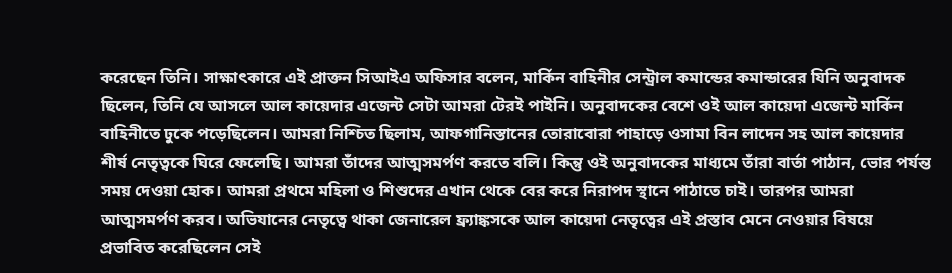করেছেন তিনি। সাক্ষাৎকারে এই প্রাক্তন সিআইএ অফিসার বলেন, মার্কিন বাহিনীর সেন্ট্রাল কমান্ডের কমান্ডারের যিনি অনুবাদক ছিলেন, তিনি যে আসলে আল কায়েদার এজেন্ট সেটা আমরা টেরই পাইনি। অনুবাদকের বেশে ওই আল কায়েদা এজেন্ট মার্কিন বাহিনীতে ঢুকে পড়েছিলেন। আমরা নিশ্চিত ছিলাম, আফগানিস্তানের তোরাবোরা পাহাড়ে ওসামা বিন লাদেন সহ আল কায়েদার শীর্ষ নেতৃত্বকে ঘিরে ফেলেছি। আমরা তাঁদের আত্মসমর্পণ করতে বলি। কিন্তু ওই অনুবাদকের মাধ্যমে তাঁরা বার্তা পাঠান, ভোর পর্যন্ত সময় দেওয়া হোক। আমরা প্রথমে মহিলা ও শিশুদের এখান থেকে বের করে নিরাপদ স্থানে পাঠাতে চাই। তারপর আমরা আত্মসমর্পণ করব। অভিযানের নেতৃত্বে থাকা জেনারেল ফ্র্যাঙ্কসকে আল কায়েদা নেতৃত্বের এই প্রস্তাব মেনে নেওয়ার বিষয়ে প্রভাবিত করেছিলেন সেই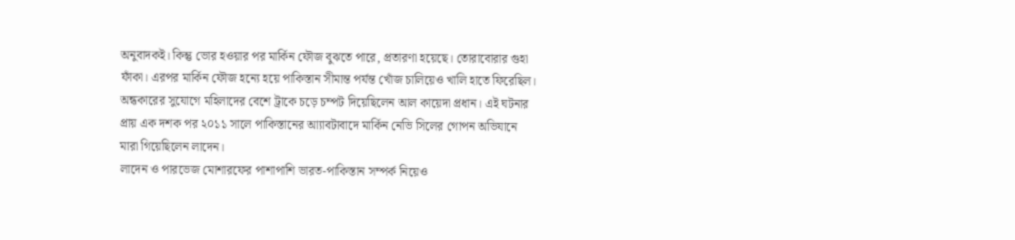অনুবাদকই। কিন্তু ভোর হওয়ার পর মার্কিন ফৌজ বুঝতে পারে, প্রতারণা হয়েছে। তোরাবোরার গুহা ফাঁকা। এরপর মার্কিন ফৌজ হন্যে হয়ে পাকিস্তান সীমান্ত পর্যন্ত খোঁজ চালিয়েও খালি হাতে ফিরেছিল। অন্ধকারের সুযোগে মহিলাদের বেশে ট্রাকে চড়ে চম্পট দিয়েছিলেন আল কায়েদা প্রধান। এই ঘটনার প্রায় এক দশক পর ২০১১ সালে পাকিস্তানের আ্যাবটাবাদে মার্কিন নেভি সিলের গোপন অভিযানে মারা গিয়েছিলেন লাদেন।
লাদেন ও পারভেজ মোশারফের পাশাপাশি ভারত-পাকিস্তান সম্পর্ক নিয়েও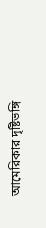আমেরিকার দৃষ্টিভঙ্গি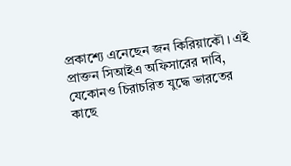প্রকাশ্যে এনেছেন জন কিরিয়াকৌ। এই প্রাক্তন সিআইএ অফিসারের দাবি, যেকোনও চিরাচরিত যুদ্ধে ভারতের কাছে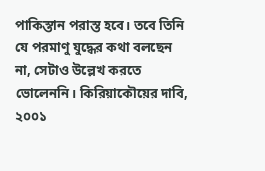পাকিস্তান পরাস্ত হবে। তবে তিনি যে পরমাণু যুদ্ধের কথা বলছেন না, সেটাও উল্লেখ করতে ভোলেননি। কিরিয়াকৌয়ের দাবি, ২০০১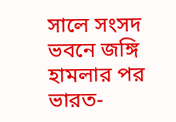সালে সংসদ ভবনে জঙ্গি হামলার পর ভারত-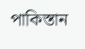পাকিস্তান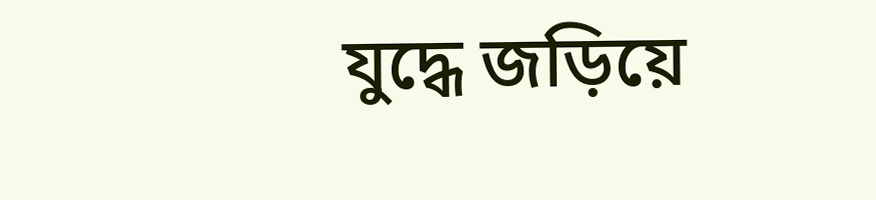যুদ্ধে জড়িয়ে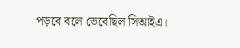পড়বে বলে ভেবেছিল সিআইএ।